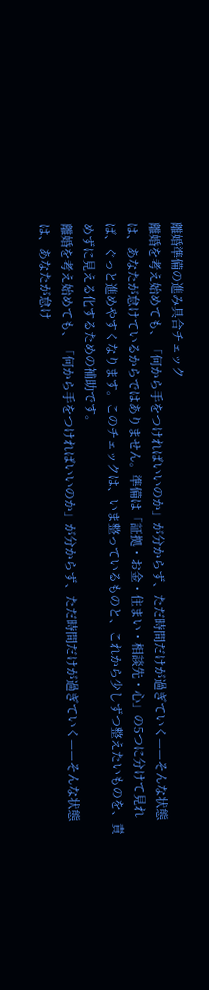離婚準備の進み具合チェック
離婚を考え始めても、「何から手をつければいいのか」が分からず、ただ時間だけが過ぎていく——そんな状態は、あなたが怠けているからではありません。準備は「証拠・お金・住まい・相談先・心」の5つに分けて見れば、ぐっと進めやすくなります。このチェックは、いま整っているものと、これから少しずつ整えたいものを、責めずに見える化するための補助です。
離婚を考え始めても、「何から手をつければいいのか」が分からず、ただ時間だけが過ぎていく——そんな状態は、あなたが怠け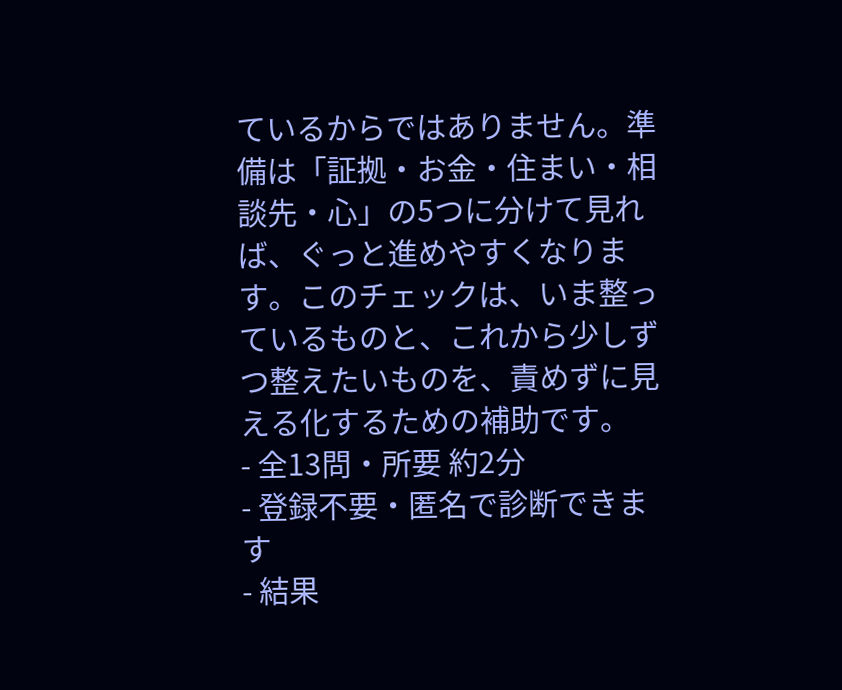ているからではありません。準備は「証拠・お金・住まい・相談先・心」の5つに分けて見れば、ぐっと進めやすくなります。このチェックは、いま整っているものと、これから少しずつ整えたいものを、責めずに見える化するための補助です。
- 全13問・所要 約2分
- 登録不要・匿名で診断できます
- 結果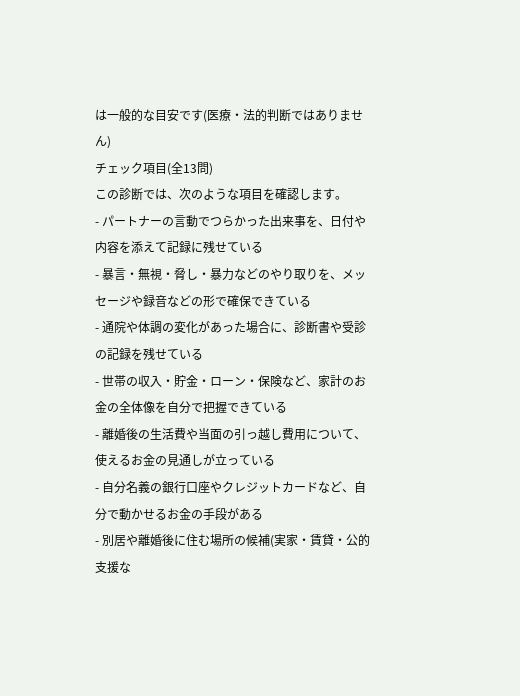は一般的な目安です(医療・法的判断ではありません)
チェック項目(全13問)
この診断では、次のような項目を確認します。
- パートナーの言動でつらかった出来事を、日付や内容を添えて記録に残せている
- 暴言・無視・脅し・暴力などのやり取りを、メッセージや録音などの形で確保できている
- 通院や体調の変化があった場合に、診断書や受診の記録を残せている
- 世帯の収入・貯金・ローン・保険など、家計のお金の全体像を自分で把握できている
- 離婚後の生活費や当面の引っ越し費用について、使えるお金の見通しが立っている
- 自分名義の銀行口座やクレジットカードなど、自分で動かせるお金の手段がある
- 別居や離婚後に住む場所の候補(実家・賃貸・公的支援な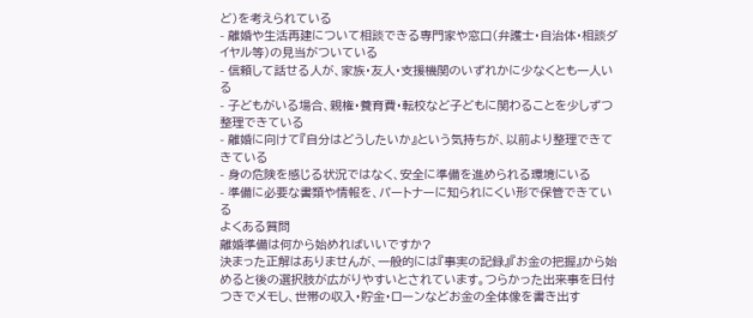ど)を考えられている
- 離婚や生活再建について相談できる専門家や窓口(弁護士・自治体・相談ダイヤル等)の見当がついている
- 信頼して話せる人が、家族・友人・支援機関のいずれかに少なくとも一人いる
- 子どもがいる場合、親権・養育費・転校など子どもに関わることを少しずつ整理できている
- 離婚に向けて『自分はどうしたいか』という気持ちが、以前より整理できてきている
- 身の危険を感じる状況ではなく、安全に準備を進められる環境にいる
- 準備に必要な書類や情報を、パートナーに知られにくい形で保管できている
よくある質問
離婚準備は何から始めればいいですか?
決まった正解はありませんが、一般的には『事実の記録』『お金の把握』から始めると後の選択肢が広がりやすいとされています。つらかった出来事を日付つきでメモし、世帯の収入・貯金・ローンなどお金の全体像を書き出す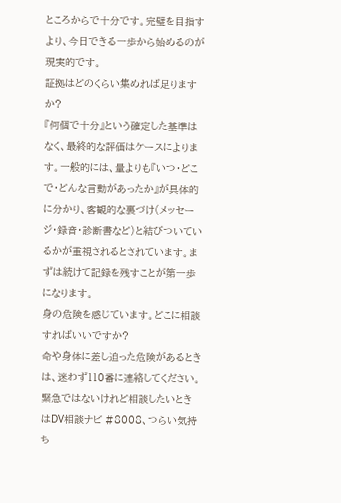ところからで十分です。完璧を目指すより、今日できる一歩から始めるのが現実的です。
証拠はどのくらい集めれば足りますか?
『何個で十分』という確定した基準はなく、最終的な評価はケースによります。一般的には、量よりも『いつ・どこで・どんな言動があったか』が具体的に分かり、客観的な裏づけ(メッセージ・録音・診断書など)と結びついているかが重視されるとされています。まずは続けて記録を残すことが第一歩になります。
身の危険を感じています。どこに相談すればいいですか?
命や身体に差し迫った危険があるときは、迷わず110番に連絡してください。緊急ではないけれど相談したいときはDV相談ナビ #8008、つらい気持ち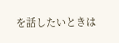を話したいときは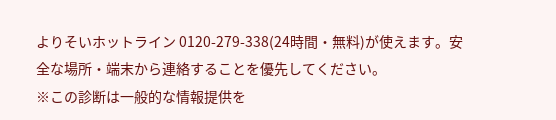よりそいホットライン 0120-279-338(24時間・無料)が使えます。安全な場所・端末から連絡することを優先してください。
※この診断は一般的な情報提供を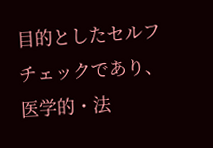目的としたセルフチェックであり、医学的・法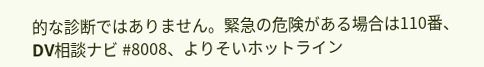的な診断ではありません。緊急の危険がある場合は110番、DV相談ナビ #8008、よりそいホットライン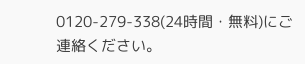0120-279-338(24時間・無料)にご連絡ください。